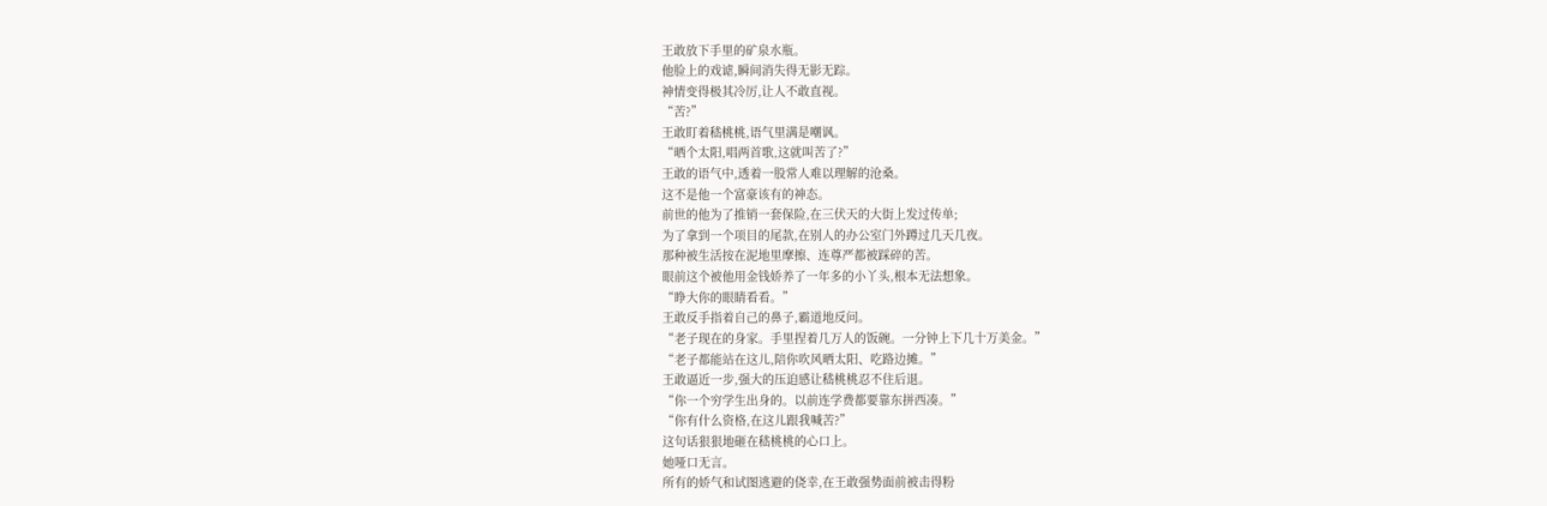王敢放下手里的矿泉水瓶。
他脸上的戏谑,瞬间消失得无影无踪。
神情变得极其冷厉,让人不敢直视。
“苦?”
王敢盯着嵇桃桃,语气里满是嘲讽。
“晒个太阳,唱两首歌,这就叫苦了?”
王敢的语气中,透着一股常人难以理解的沧桑。
这不是他一个富豪该有的神态。
前世的他为了推销一套保险,在三伏天的大街上发过传单;
为了拿到一个项目的尾款,在别人的办公室门外蹲过几天几夜。
那种被生活按在泥地里摩擦、连尊严都被踩碎的苦。
眼前这个被他用金钱娇养了一年多的小丫头,根本无法想象。
“睁大你的眼睛看看。”
王敢反手指着自己的鼻子,霸道地反问。
“老子现在的身家。手里捏着几万人的饭碗。一分钟上下几十万美金。”
“老子都能站在这儿,陪你吹风晒太阳、吃路边摊。”
王敢逼近一步,强大的压迫感让嵇桃桃忍不住后退。
“你一个穷学生出身的。以前连学费都要靠东拼西凑。”
“你有什么资格,在这儿跟我喊苦?”
这句话狠狠地砸在嵇桃桃的心口上。
她哑口无言。
所有的娇气和试图逃避的侥幸,在王敢强势面前被击得粉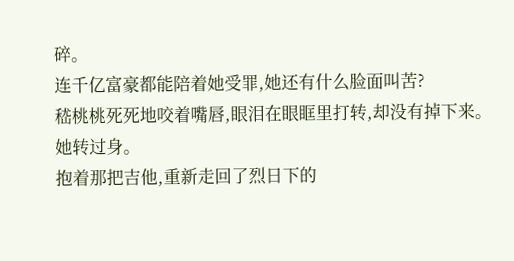碎。
连千亿富豪都能陪着她受罪,她还有什么脸面叫苦?
嵇桃桃死死地咬着嘴唇,眼泪在眼眶里打转,却没有掉下来。
她转过身。
抱着那把吉他,重新走回了烈日下的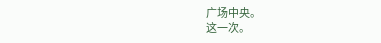广场中央。
这一次。